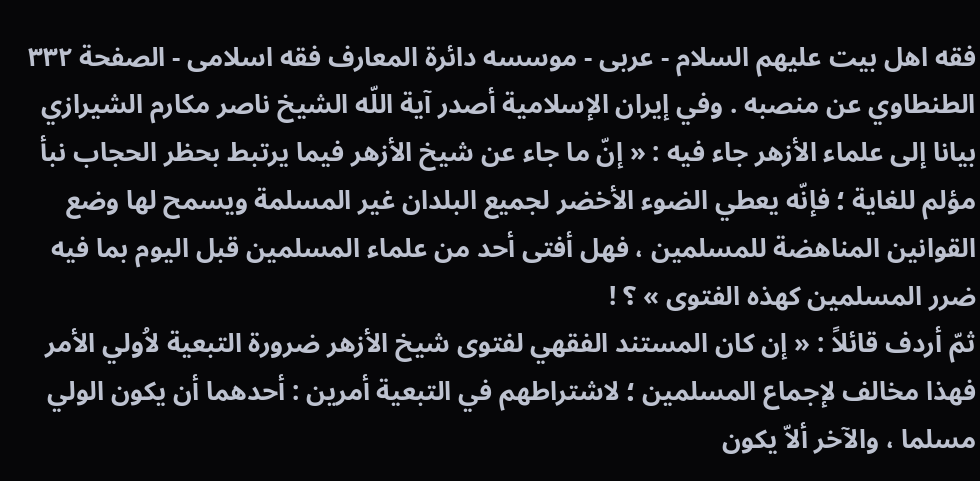فقه اهل بیت علیهم السلام - عربی - موسسه دائرة المعارف فقه اسلامی - الصفحة ٣٣٢
الطنطاوي عن منصبه . وفي إيران الإسلامية أصدر آية اللّه الشيخ ناصر مكارم الشيرازي بيانا إلى علماء الأزهر جاء فيه : « إنّ ما جاء عن شيخ الأزهر فيما يرتبط بحظر الحجاب نبأ مؤلم للغاية ؛ فإنّه يعطي الضوء الأخضر لجميع البلدان غير المسلمة ويسمح لها وضع القوانين المناهضة للمسلمين ، فهل أفتى أحد من علماء المسلمين قبل اليوم بما فيه ضرر المسلمين كهذه الفتوى » ؟ !
ثمّ أردف قائلاً : « إن كان المستند الفقهي لفتوى شيخ الأزهر ضرورة التبعية لاُولي الأمر فهذا مخالف لإجماع المسلمين ؛ لاشتراطهم في التبعية أمرين : أحدهما أن يكون الولي مسلما ، والآخر ألاّ يكون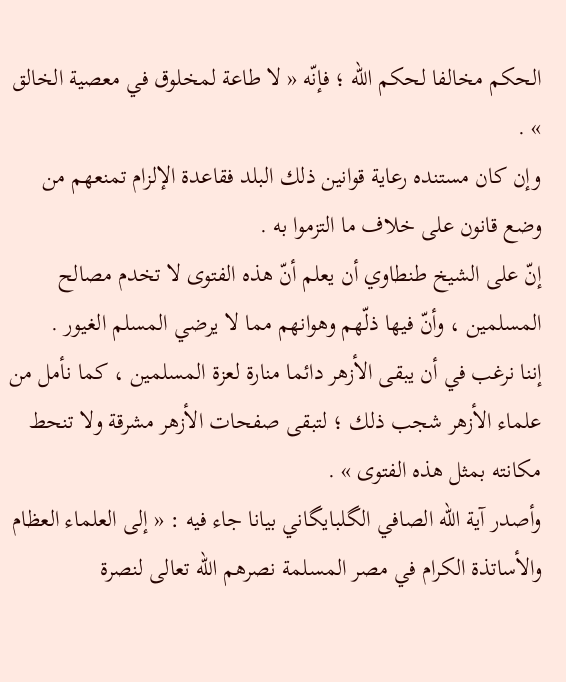الحكم مخالفا لحكم اللّه ؛ فإنّه « لا طاعة لمخلوق في معصية الخالق » .
وإن كان مستنده رعاية قوانين ذلك البلد فقاعدة الإلزام تمنعهم من وضع قانون على خلاف ما التزموا به .
إنّ على الشيخ طنطاوي أن يعلم أنّ هذه الفتوى لا تخدم مصالح المسلمين ، وأنّ فيها ذلّهم وهوانهم مما لا يرضي المسلم الغيور .
إننا نرغب في أن يبقى الأزهر دائما منارة لعزة المسلمين ، كما نأمل من علماء الأزهر شجب ذلك ؛ لتبقى صفحات الأزهر مشرقة ولا تنحط مكانته بمثل هذه الفتوى » .
وأصدر آية اللّه الصافي الگلبايگاني بيانا جاء فيه : « إلى العلماء العظام والأساتذة الكرام في مصر المسلمة نصرهم اللّه تعالى لنصرة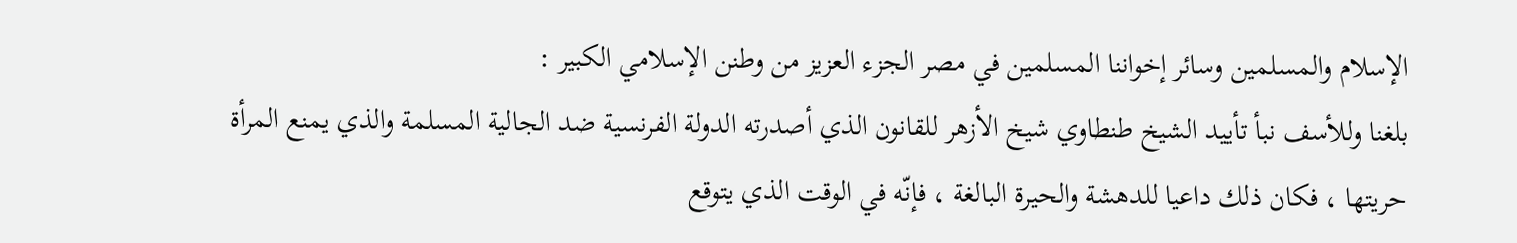الإسلام والمسلمين وسائر إخواننا المسلمين في مصر الجزء العزيز من وطنن الإسلامي الكبير :
بلغنا وللأسف نبأ تأييد الشيخ طنطاوي شيخ الأزهر للقانون الذي أصدرته الدولة الفرنسية ضد الجالية المسلمة والذي يمنع المرأة حريتها ، فكان ذلك داعيا للدهشة والحيرة البالغة ، فإنّه في الوقت الذي يتوقع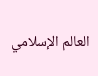العالم الإسلامي